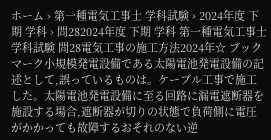ホーム › 第一種電気工事士 学科試験 › 2024年度 下期 学科 › 問282024年度 下期 学科 第一種電気工事士 学科試験 問28電気工事の施工方法2024年☆ ブックマーク小規模発電設備である太陽電池発電設備の記述として,誤っているものは。ケーブル工事で施工した。太陽電池発電設備に至る回路に漏電遮断器を施設する場合,遮断器が切りの状態で負荷側に電圧がかかっても故障するおそれのない逆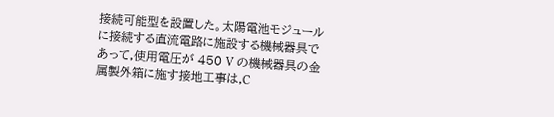接続可能型を設置した。太陽電池モジュールに接続する直流電路に施設する機械器具であって,使用電圧が 450 V の機械器具の金属製外箱に施す接地工事は,C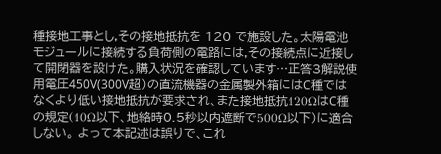種接地工事とし,その接地抵抗を 120 で施設した。太陽電池モジュールに接続する負荷側の電路には,その接続点に近接して開閉器を設けた。購入状況を確認しています…正答3解説使用電圧450V(300V超)の直流機器の金属製外箱にはC種ではなくより低い接地抵抗が要求され、また接地抵抗120ΩはC種の規定(10Ω以下、地絡時0.5秒以内遮断で500Ω以下)に適合しない。 よって本記述は誤りで、これ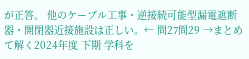が正答。 他のケーブル工事・逆接続可能型漏電遮断器・開閉器近接施設は正しい。← 問27問29 →まとめて解く2024年度 下期 学科を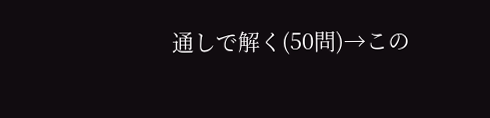通しで解く(50問)→この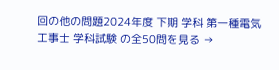回の他の問題2024年度 下期 学科 第一種電気工事士 学科試験 の全50問を見る →